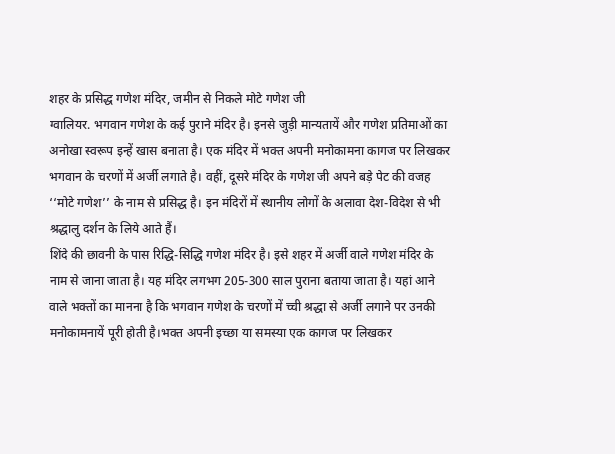शहर के प्रसिद्ध गणेश मंदिर, जमीन से निकले मोटे गणेश जी
ग्वालियर. भगवान गणेश के कई पुराने मंदिर है। इनसे जुड़ी मान्यतायें और गणेश प्रतिमाओं का अनोखा स्वरूप इन्हें खास बनाता है। एक मंदिर में भक्त अपनी मनोकामना कागज पर लिखकर भगवान के चरणों में अर्जी लगाते है। वहीं, दूसरे मंदिर के गणेश जी अपने बड़े पेट की वजह ‘‘मोटे गणेश’’ के नाम से प्रसिद्ध है। इन मंदिरों में स्थानीय लोगों के अलावा देश-विदेश से भी श्रद्धालु दर्शन के लिये आते हैं।
शिंदे की छावनी के पास रिद्धि-सिद्धि गणेश मंदिर है। इसे शहर में अर्जी वाले गणेश मंदिर के नाम से जाना जाता है। यह मंदिर लगभग 205-300 साल पुराना बताया जाता है। यहां आने वाले भक्तों का मानना है कि भगवान गणेश के चरणों में च्ची श्रद्धा से अर्जी लगाने पर उनकी मनोकामनायें पूरी होती है।भक्त अपनी इच्छा या समस्या एक कागज पर लिखकर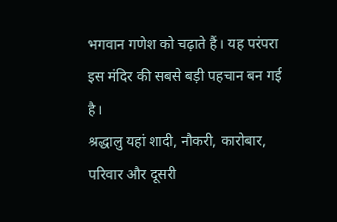भगवान गणेश को चढ़ाते हैं। यह परंपरा इस मंदिर की सबसे बड़ी पहचान बन गई है।
श्रद्धालु यहां शादी, नौकरी, कारोबार, परिवार और दूसरी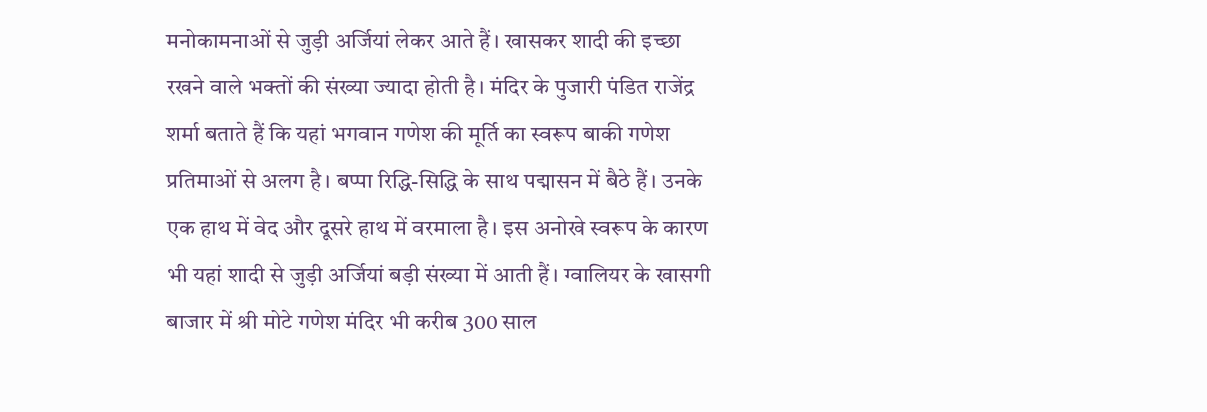मनोकामनाओं से जुड़ी अर्जियां लेकर आते हैं। खासकर शादी की इच्छा रखने वाले भक्तों की संख्या ज्यादा होती है। मंदिर के पुजारी पंडित राजेंद्र शर्मा बताते हैं कि यहां भगवान गणेश की मूर्ति का स्वरूप बाकी गणेश प्रतिमाओं से अलग है। बप्पा रिद्धि-सिद्धि के साथ पद्मासन में बैठे हैं। उनके एक हाथ में वेद और दूसरे हाथ में वरमाला है। इस अनोखे स्वरूप के कारण भी यहां शादी से जुड़ी अर्जियां बड़ी संख्या में आती हैं। ग्वालियर के खासगी बाजार में श्री मोटे गणेश मंदिर भी करीब 300 साल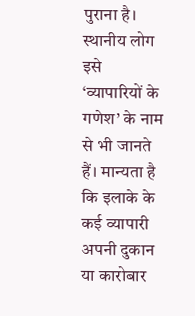पुराना है। स्थानीय लोग इसे ‘व्यापारियों के गणेश’ के नाम से भी जानते हैं। मान्यता है कि इलाके के कई व्यापारी अपनी दुकान या कारोबार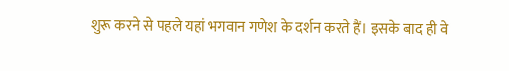शुरू करने से पहले यहां भगवान गणेश के दर्शन करते हैं। इसके बाद ही वे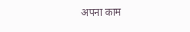अपना काम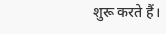शुरू करते हैं।